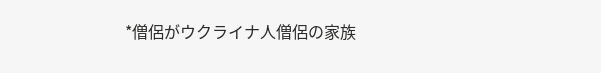*僧侶がウクライナ人僧侶の家族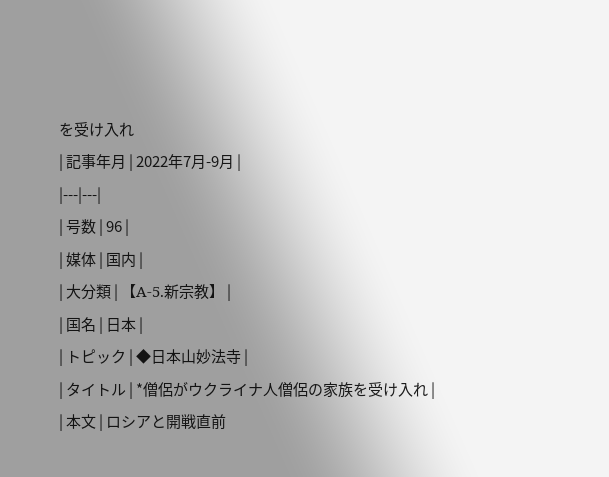を受け入れ
| 記事年月 | 2022年7月-9月 |
|---|---|
| 号数 | 96 |
| 媒体 | 国内 |
| 大分類 | 【A-5.新宗教】 |
| 国名 | 日本 |
| トピック | ◆日本山妙法寺 |
| タイトル | *僧侶がウクライナ人僧侶の家族を受け入れ |
| 本文 | ロシアと開戦直前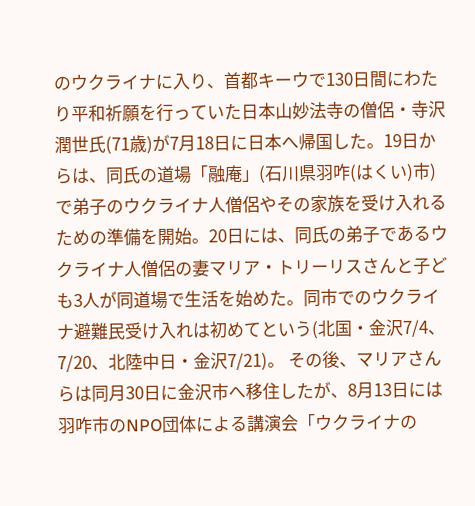のウクライナに入り、首都キーウで130日間にわたり平和祈願を行っていた日本山妙法寺の僧侶・寺沢潤世氏(71歳)が7月18日に日本へ帰国した。19日からは、同氏の道場「融庵」(石川県羽咋(はくい)市)で弟子のウクライナ人僧侶やその家族を受け入れるための準備を開始。20日には、同氏の弟子であるウクライナ人僧侶の妻マリア・トリーリスさんと子ども3人が同道場で生活を始めた。同市でのウクライナ避難民受け入れは初めてという(北国・金沢7/4、7/20、北陸中日・金沢7/21)。 その後、マリアさんらは同月30日に金沢市へ移住したが、8月13日には羽咋市のNPO団体による講演会「ウクライナの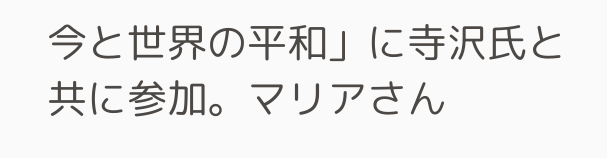今と世界の平和」に寺沢氏と共に参加。マリアさん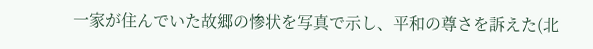一家が住んでいた故郷の惨状を写真で示し、平和の尊さを訴えた(北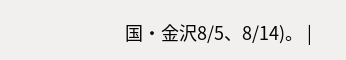国・金沢8/5、8/14)。 |